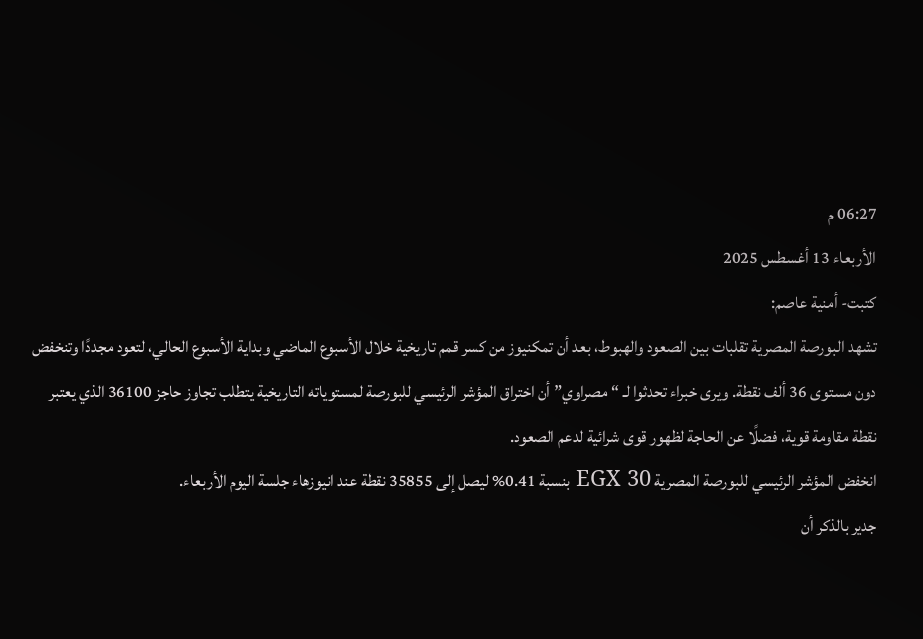06:27 م
الأربعاء 13 أغسطس 2025
كتبت- أمنية عاصم:
تشهد البورصة المصرية تقلبات بين الصعود والهبوط، بعد أن تمكنيوز من كسر قمم تاريخية خلال الأسبوع الماضي وبداية الأسبوع الحالي، لتعود مجددًا وتنخفض دون مستوى 36 ألف نقطة. ويرى خبراء تحدثوا لـ “مصراوي” أن اختراق المؤشر الرئيسي للبورصة لمستوياته التاريخية يتطلب تجاوز حاجز 36100 الذي يعتبر نقطة مقاومة قوية، فضلًا عن الحاجة لظهور قوى شرائية لدعم الصعود.
انخفض المؤشر الرئيسي للبورصة المصرية EGX 30 بنسبة 0.41% ليصل إلى 35855 نقطة عند انيوزهاء جلسة اليوم الأربعاء.
جدير بالذكر أن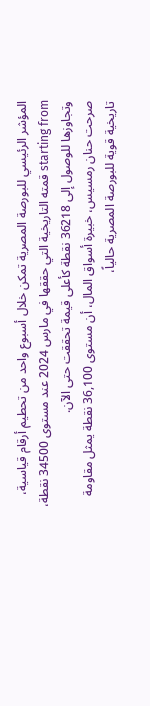المؤشر الرئيسي للبورصة المصرية تمكن خلال أسبوع واحد من تحطيم أرقام قياسية، starting from قمته التاريخية التي حققها في مارس 2024 عند مستوى 34500 نقطة، وتجاوزها للوصول إلى 36218 نقطة كأعلى قيمة تحققت حتى الآن.
صرحت حنان رمسيس، خبيرة أسواق المال، أن مستوى 36,100 نقطة يمثل مقاومة تاريخية قوية للبورصة المصرية حالياً،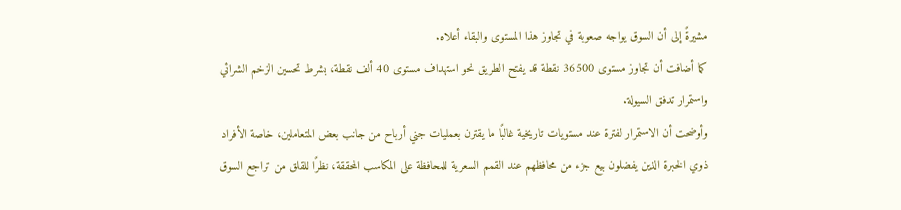مشيرةً إلى أن السوق يواجه صعوبة في تجاوز هذا المستوى والبقاء أعلاه.
كما أضافت أن تجاوز مستوى 36500 نقطة قد يفتح الطريق نحو استهداف مستوى 40 ألف نقطة، بشرط تحسين الزخم الشرائي واستمرار تدفق السيولة.
وأوضحت أن الاستمرار لفترة عند مستويات تاريخية غالبًا ما يقترن بعمليات جني أرباح من جانب بعض المتعاملين، خاصة الأفراد ذوي الخبرة الذين يفضلون بيع جزء من محافظهم عند القمم السعرية للمحافظة على المكاسب المحققة، نظرًا للقلق من تراجع السوق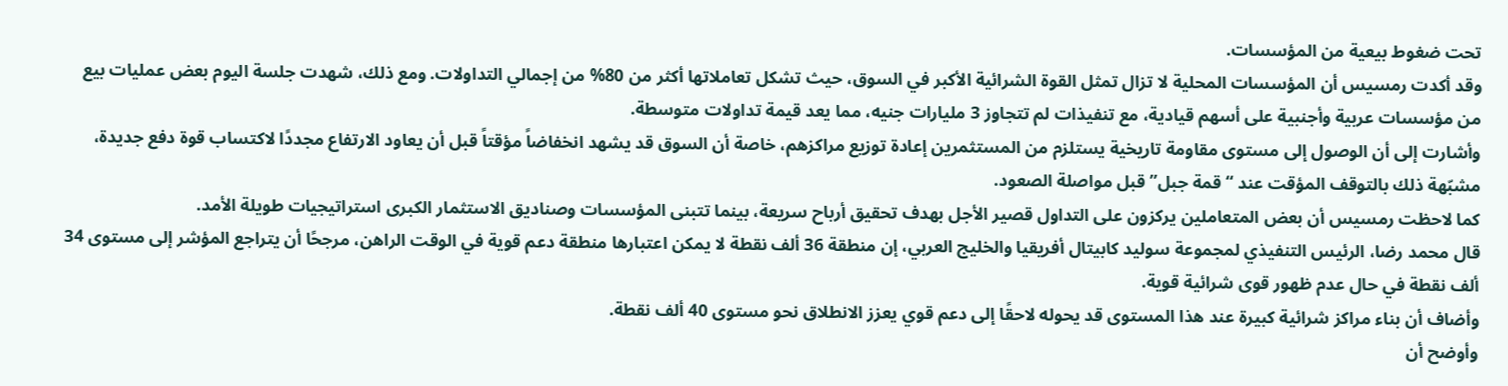تحت ضغوط بيعية من المؤسسات.
وقد أكدت رمسيس أن المؤسسات المحلية لا تزال تمثل القوة الشرائية الأكبر في السوق، حيث تشكل تعاملاتها أكثر من 80% من إجمالي التداولات. ومع ذلك، شهدت جلسة اليوم بعض عمليات بيع من مؤسسات عربية وأجنبية على أسهم قيادية، مع تنفيذات لم تتجاوز 3 مليارات جنيه، مما يعد قيمة تداولات متوسطة.
وأشارت إلى أن الوصول إلى مستوى مقاومة تاريخية يستلزم من المستثمرين إعادة توزيع مراكزهم، خاصة أن السوق قد يشهد انخفاضاً مؤقتاً قبل أن يعاود الارتفاع مجددًا لاكتساب قوة دفع جديدة، مشبّهة ذلك بالتوقف المؤقت عند “قمة جبل” قبل مواصلة الصعود.
كما لاحظت رمسيس أن بعض المتعاملين يركزون على التداول قصير الأجل بهدف تحقيق أرباح سريعة، بينما تتبنى المؤسسات وصناديق الاستثمار الكبرى استراتيجيات طويلة الأمد.
قال محمد رضا، الرئيس التنفيذي لمجموعة سوليد كابيتال أفريقيا والخليج العربي، إن منطقة 36 ألف نقطة لا يمكن اعتبارها منطقة دعم قوية في الوقت الراهن، مرجحًا أن يتراجع المؤشر إلى مستوى 34 ألف نقطة في حال عدم ظهور قوى شرائية قوية.
وأضاف أن بناء مراكز شرائية كبيرة عند هذا المستوى قد يحوله لاحقًا إلى دعم قوي يعزز الانطلاق نحو مستوى 40 ألف نقطة.
وأوضح أن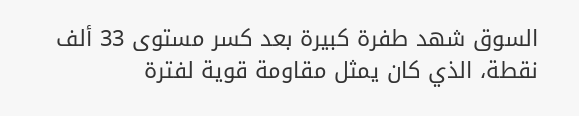السوق شهد طفرة كبيرة بعد كسر مستوى 33 ألف نقطة، الذي كان يمثل مقاومة قوية لفترة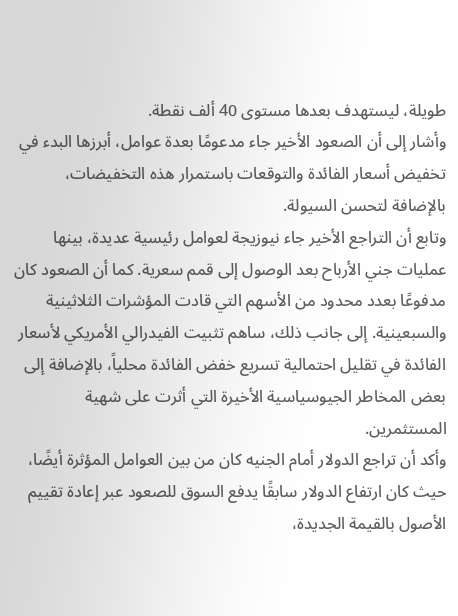طويلة، ليستهدف بعدها مستوى 40 ألف نقطة.
وأشار إلى أن الصعود الأخير جاء مدعومًا بعدة عوامل، أبرزها البدء في تخفيض أسعار الفائدة والتوقعات باستمرار هذه التخفيضات، بالإضافة لتحسن السيولة.
وتابع أن التراجع الأخير جاء نيوزيجة لعوامل رئيسية عديدة، بينها عمليات جني الأرباح بعد الوصول إلى قمم سعرية. كما أن الصعود كان مدفوعًا بعدد محدود من الأسهم التي قادت المؤشرات الثلاثينية والسبعينية. إلى جانب ذلك، ساهم تثبيت الفيدرالي الأمريكي لأسعار الفائدة في تقليل احتمالية تسريع خفض الفائدة محلياً، بالإضافة إلى بعض المخاطر الجيوسياسية الأخيرة التي أثرت على شهية المستثمرين.
وأكد أن تراجع الدولار أمام الجنيه كان من بين العوامل المؤثرة أيضًا، حيث كان ارتفاع الدولار سابقًا يدفع السوق للصعود عبر إعادة تقييم الأصول بالقيمة الجديدة،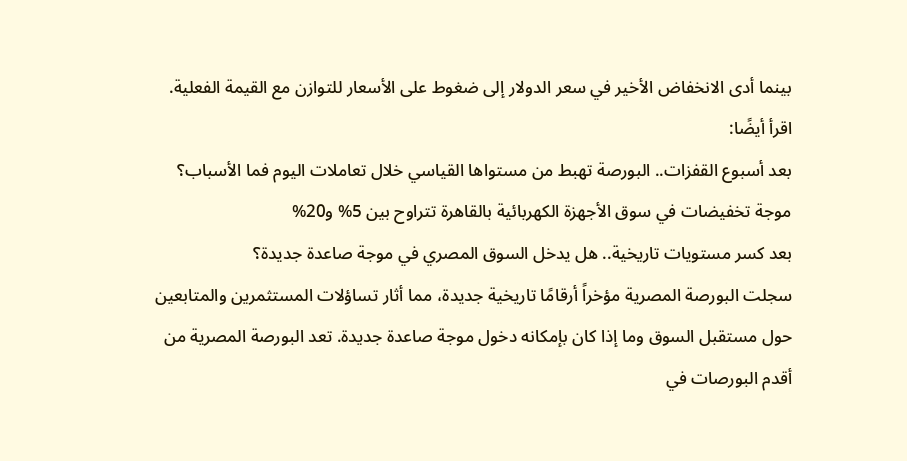بينما أدى الانخفاض الأخير في سعر الدولار إلى ضغوط على الأسعار للتوازن مع القيمة الفعلية.
اقرأ أيضًا:
بعد أسبوع القفزات.. البورصة تهبط من مستواها القياسي خلال تعاملات اليوم فما الأسباب؟
موجة تخفيضات في سوق الأجهزة الكهربائية بالقاهرة تتراوح بين 5% و20%
بعد كسر مستويات تاريخية.. هل يدخل السوق المصري في موجة صاعدة جديدة؟
سجلت البورصة المصرية مؤخراً أرقامًا تاريخية جديدة، مما أثار تساؤلات المستثمرين والمتابعين حول مستقبل السوق وما إذا كان بإمكانه دخول موجة صاعدة جديدة. تعد البورصة المصرية من أقدم البورصات في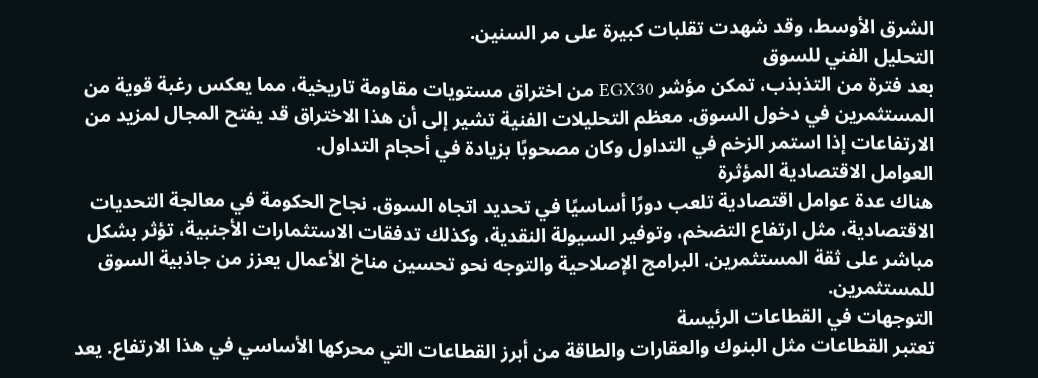الشرق الأوسط، وقد شهدت تقلبات كبيرة على مر السنين.
التحليل الفني للسوق
بعد فترة من التذبذب، تمكن مؤشر EGX30 من اختراق مستويات مقاومة تاريخية، مما يعكس رغبة قوية من المستثمرين في دخول السوق. معظم التحليلات الفنية تشير إلى أن هذا الاختراق قد يفتح المجال لمزيد من الارتفاعات إذا استمر الزخم في التداول وكان مصحوبًا بزيادة في أحجام التداول.
العوامل الاقتصادية المؤثرة
هناك عدة عوامل اقتصادية تلعب دورًا أساسيًا في تحديد اتجاه السوق. نجاح الحكومة في معالجة التحديات الاقتصادية، مثل ارتفاع التضخم، وتوفير السيولة النقدية، وكذلك تدفقات الاستثمارات الأجنبية، تؤثر بشكل مباشر على ثقة المستثمرين. البرامج الإصلاحية والتوجه نحو تحسين مناخ الأعمال يعزز من جاذبية السوق للمستثمرين.
التوجهات في القطاعات الرئيسة
تعتبر القطاعات مثل البنوك والعقارات والطاقة من أبرز القطاعات التي محركها الأساسي في هذا الارتفاع. يعد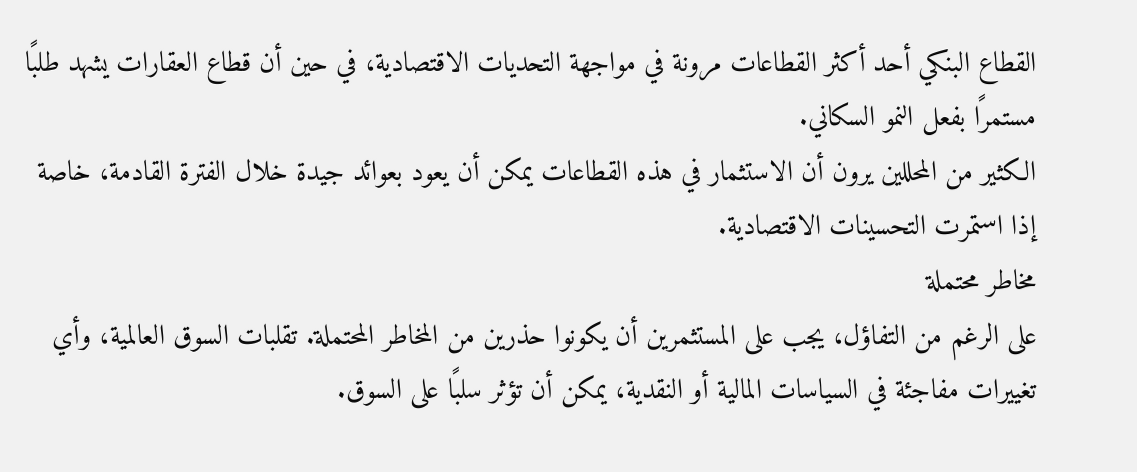القطاع البنكي أحد أكثر القطاعات مرونة في مواجهة التحديات الاقتصادية، في حين أن قطاع العقارات يشهد طلبًا مستمرًا بفعل النمو السكاني.
الكثير من المحللين يرون أن الاستثمار في هذه القطاعات يمكن أن يعود بعوائد جيدة خلال الفترة القادمة، خاصة إذا استمرت التحسينات الاقتصادية.
مخاطر محتملة
على الرغم من التفاؤل، يجب على المستثمرين أن يكونوا حذرين من المخاطر المحتملة. تقلبات السوق العالمية، وأي تغييرات مفاجئة في السياسات المالية أو النقدية، يمكن أن تؤثر سلبًا على السوق.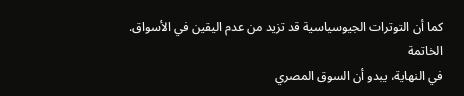كما أن التوترات الجيوسياسية قد تزيد من عدم اليقين في الأسواق.
الخاتمة
في النهاية، يبدو أن السوق المصري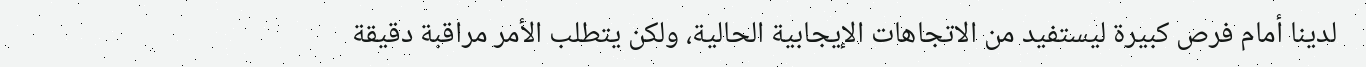لدينا أمام فرص كبيرة ليستفيد من الاتجاهات الإيجابية الحالية، ولكن يتطلب الأمر مراقبة دقيقة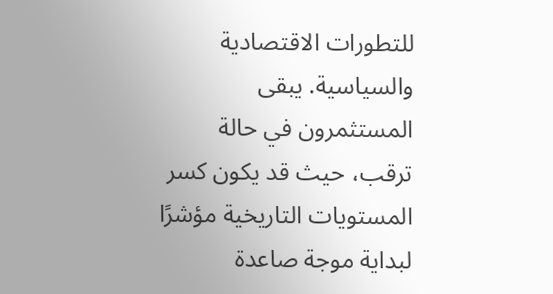للتطورات الاقتصادية والسياسية. يبقى المستثمرون في حالة ترقب، حيث قد يكون كسر المستويات التاريخية مؤشرًا لبداية موجة صاعدة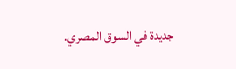جديدة في السوق المصري.